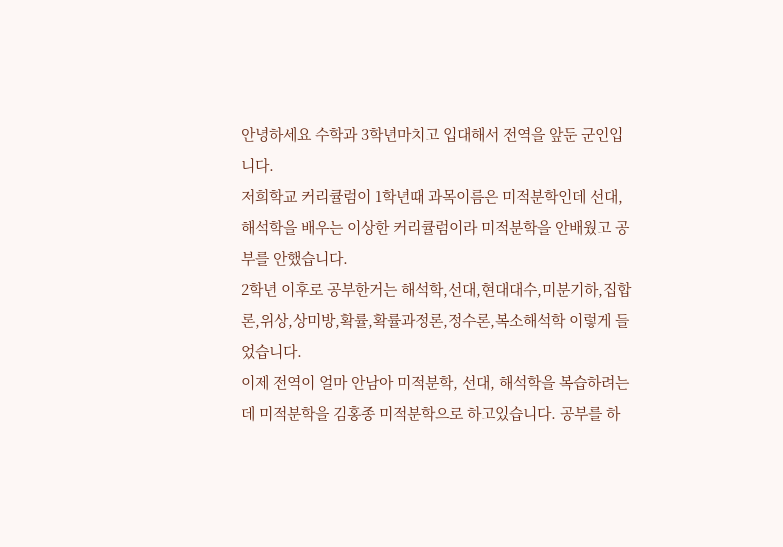안녕하세요 수학과 3학년마치고 입대해서 전역을 앞둔 군인입니다.
저희학교 커리큘럼이 1학년때 과목이름은 미적분학인데 선대,해석학을 배우는 이상한 커리큘럼이라 미적분학을 안배웠고 공부를 안했습니다.
2학년 이후로 공부한거는 해석학,선대,현대대수,미분기하,집합론,위상,상미방,확률,확률과정론,정수론,복소해석학 이렇게 들었습니다.
이제 전역이 얼마 안남아 미적분학, 선대, 해석학을 복습하려는데 미적분학을 김홍종 미적분학으로 하고있습니다. 공부를 하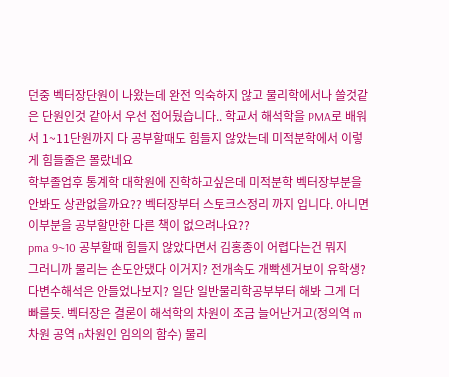던중 벡터장단원이 나왔는데 완전 익숙하지 않고 물리학에서나 쓸것같은 단원인것 같아서 우선 접어뒀습니다.. 학교서 해석학을 PMA로 배워서 1~11단원까지 다 공부할때도 힘들지 않았는데 미적분학에서 이렇게 힘들줄은 몰랐네요
학부졸업후 통계학 대학원에 진학하고싶은데 미적분학 벡터장부분을 안봐도 상관없을까요?? 벡터장부터 스토크스정리 까지 입니다. 아니면 이부분을 공부할만한 다른 책이 없으려나요??
pma 9~10 공부할때 힘들지 않았다면서 김홍종이 어렵다는건 뭐지
그러니까 물리는 손도안댔다 이거지? 전개속도 개빡센거보이 유학생?
다변수해석은 안들었나보지? 일단 일반물리학공부부터 해봐 그게 더 빠를듯. 벡터장은 결론이 해석학의 차원이 조금 늘어난거고(정의역 m차원 공역 n차원인 임의의 함수) 물리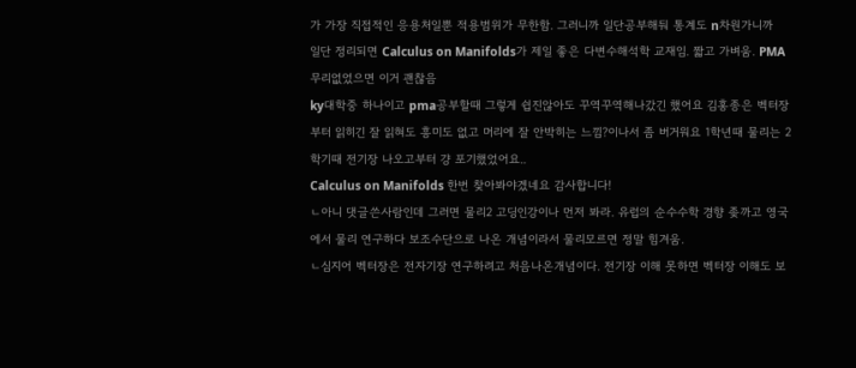가 가장 직접적인 응용처일뿐 적용범위가 무한함. 그러니까 일단공부해둬 통계도 n차원가니까
일단 정리되면 Calculus on Manifolds가 제일 좋은 다변수해석학 교재임. 짧고 가벼움. PMA 무리없었으면 이거 괜찮음
ky대학중 하나이고 pma공부할때 그렇게 쉽진않아도 꾸역꾸역해나갔긴 했어요 김홍종은 벡터장부터 읽히긴 잘 읽혀도 흥미도 없고 머리에 잘 안박히는 느낌?이나서 좀 버거워요 1학년때 물리는 2학기때 전기장 나오고부터 걍 포기했었어요..
Calculus on Manifolds 한번 찾아봐야겠네요 감사합니다!
ㄴ아니 댓글쓴사람인데 그러면 물리2 고딩인강이나 먼저 봐라. 유럽의 순수수학 경향 좆까고 영국에서 물리 연구하다 보조수단으로 나온 개념이라서 물리모르면 정말 힘겨움.
ㄴ심지어 벡터장은 전자기장 연구하려고 처음나온개념이다. 전기장 이해 못하면 벡터장 이해도 보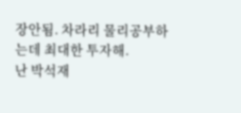장안됨. 차라리 물리공부하는데 최대한 투자해.
난 박석재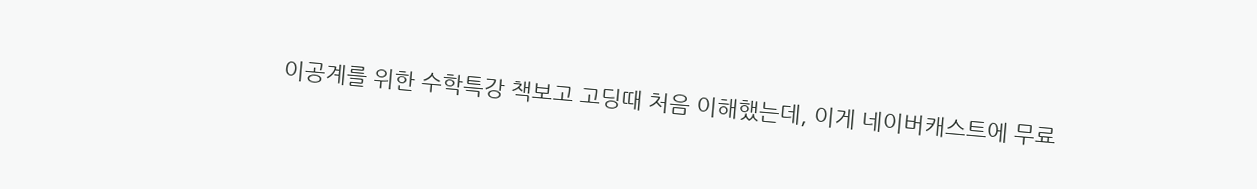이공계를 위한 수학특강 책보고 고딩때 처음 이해했는데, 이게 네이버캐스트에 무료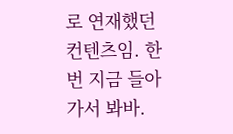로 연재했던 컨텐츠임. 한번 지금 들아가서 봐바.